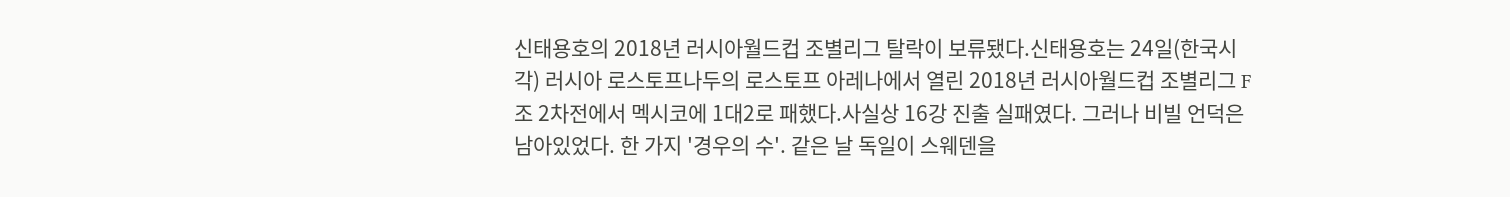신태용호의 2018년 러시아월드컵 조별리그 탈락이 보류됐다.신태용호는 24일(한국시각) 러시아 로스토프나두의 로스토프 아레나에서 열린 2018년 러시아월드컵 조별리그 F조 2차전에서 멕시코에 1대2로 패했다.사실상 16강 진출 실패였다. 그러나 비빌 언덕은 남아있었다. 한 가지 '경우의 수'. 같은 날 독일이 스웨덴을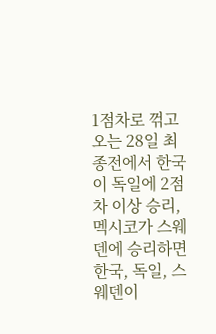1점차로 꺾고 오는 28일 최종전에서 한국이 독일에 2점차 이상 승리, 멕시코가 스웨덴에 승리하면 한국, 독일, 스웨덴이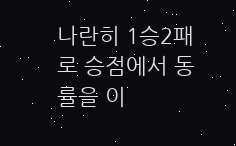나란히 1승2패로 승점에서 동률을 이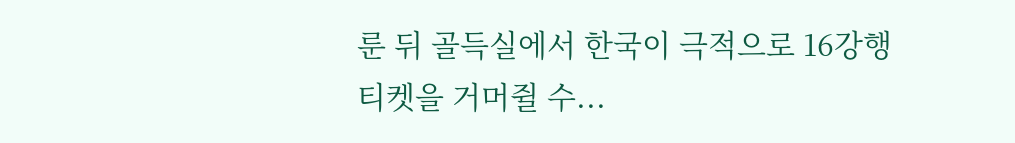룬 뒤 골득실에서 한국이 극적으로 16강행 티켓을 거머쥘 수...